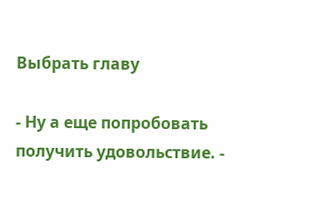Выбрать главу

- Ну а еще попробовать получить удовольствие. -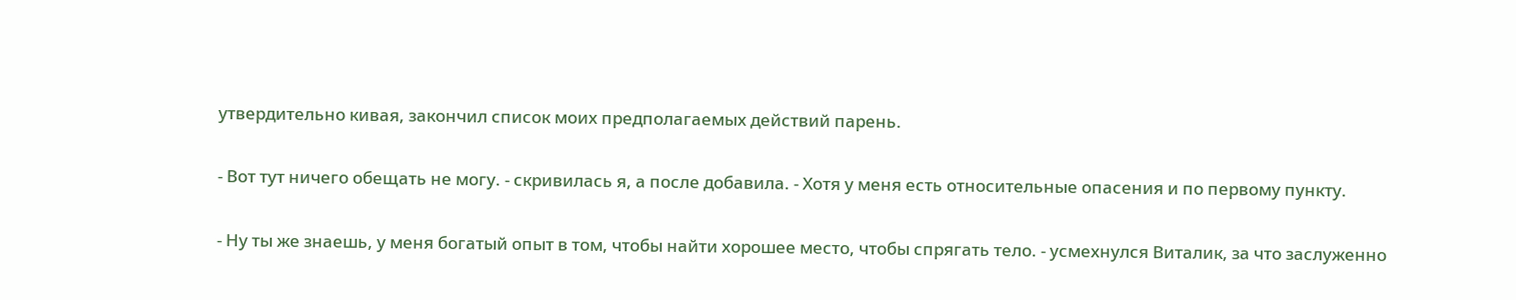утвердительно кивая, закончил список моих предполагаемых действий парень.

- Вот тут ничего обещать не могу. - скривилась я, а после добавила. - Хотя у меня есть относительные опасения и по первому пункту.

- Ну ты же знаешь, у меня богатый опыт в том, чтобы найти хорошее место, чтобы спрягать тело. - усмехнулся Виталик, за что заслуженно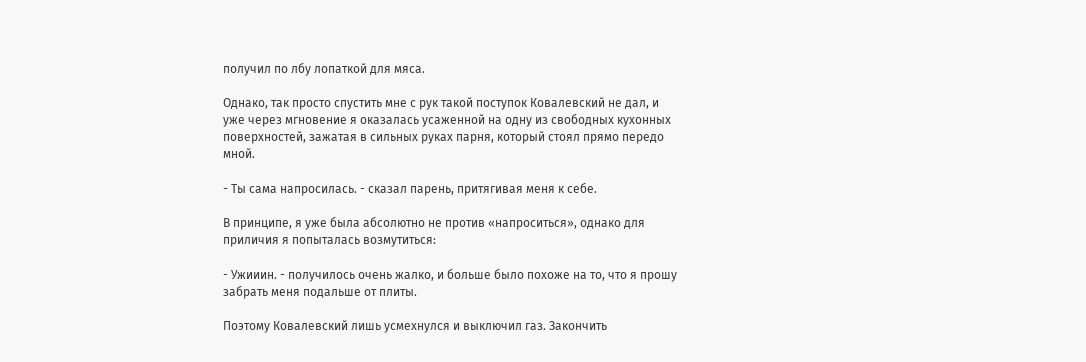получил по лбу лопаткой для мяса.

Однако, так просто спустить мне с рук такой поступок Ковалевский не дал, и уже через мгновение я оказалась усаженной на одну из свободных кухонных поверхностей, зажатая в сильных руках парня, который стоял прямо передо мной.

- Ты сама напросилась. - сказал парень, притягивая меня к себе.

В принципе, я уже была абсолютно не против «напроситься», однако для приличия я попыталась возмутиться:

- Ужииин. - получилось очень жалко, и больше было похоже на то, что я прошу забрать меня подальше от плиты.

Поэтому Ковалевский лишь усмехнулся и выключил газ. Закончить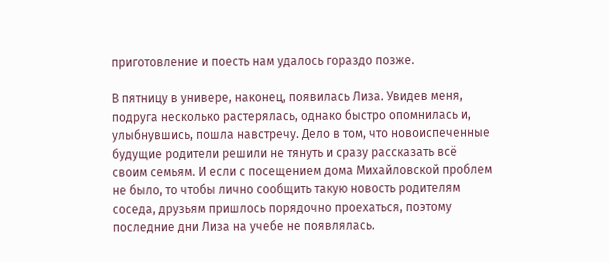приготовление и поесть нам удалось гораздо позже.

В пятницу в универе, наконец, появилась Лиза. Увидев меня, подруга несколько растерялась, однако быстро опомнилась и, улыбнувшись, пошла навстречу. Дело в том, что новоиспеченные будущие родители решили не тянуть и сразу рассказать всё своим семьям. И если с посещением дома Михайловской проблем не было, то чтобы лично сообщить такую новость родителям соседа, друзьям пришлось порядочно проехаться, поэтому последние дни Лиза на учебе не появлялась.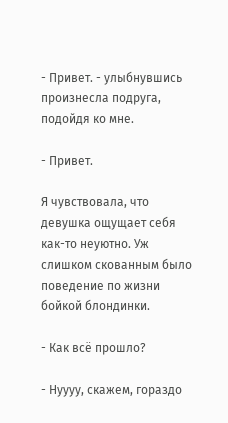- Привет. - улыбнувшись произнесла подруга, подойдя ко мне.

- Привет.

Я чувствовала, что девушка ощущает себя как-то неуютно. Уж слишком скованным было поведение по жизни бойкой блондинки.

- Как всё прошло?

- Нуууу, скажем, гораздо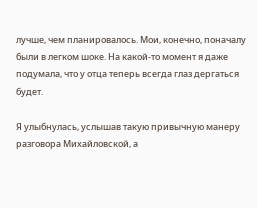лучше, чем планировалось. Мои, конечно, поначалу были в легком шоке. На какой-то момент я даже подумала, что у отца теперь всегда глаз дергаться будет.

Я улыбнулась, услышав такую привычную манеру разговора Михайловской, а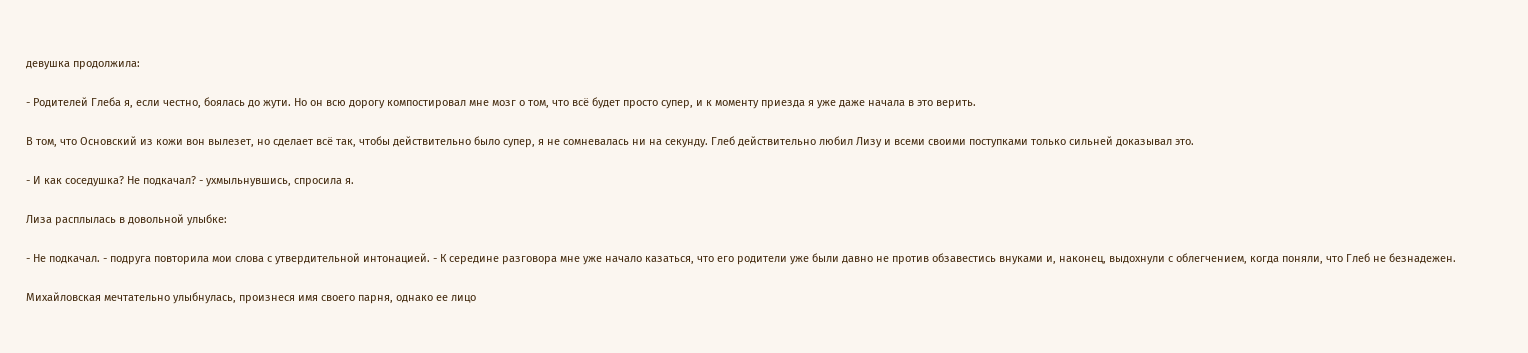девушка продолжила:

- Родителей Глеба я, если честно, боялась до жути. Но он всю дорогу компостировал мне мозг о том, что всё будет просто супер, и к моменту приезда я уже даже начала в это верить.

В том, что Основский из кожи вон вылезет, но сделает всё так, чтобы действительно было супер, я не сомневалась ни на секунду. Глеб действительно любил Лизу и всеми своими поступками только сильней доказывал это.

- И как соседушка? Не подкачал? - ухмыльнувшись, спросила я.

Лиза расплылась в довольной улыбке:

- Не подкачал. - подруга повторила мои слова с утвердительной интонацией. - К середине разговора мне уже начало казаться, что его родители уже были давно не против обзавестись внуками и, наконец, выдохнули с облегчением, когда поняли, что Глеб не безнадежен.

Михайловская мечтательно улыбнулась, произнеся имя своего парня, однако ее лицо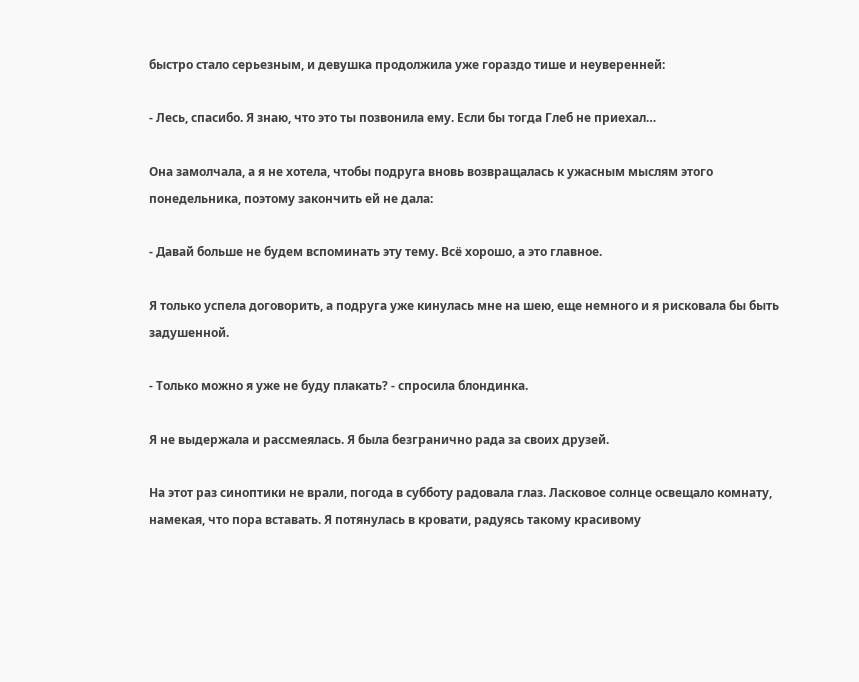быстро стало серьезным, и девушка продолжила уже гораздо тише и неуверенней:

- Лесь, спасибо. Я знаю, что это ты позвонила ему. Если бы тогда Глеб не приехал…

Она замолчала, а я не хотела, чтобы подруга вновь возвращалась к ужасным мыслям этого понедельника, поэтому закончить ей не дала:

- Давай больше не будем вспоминать эту тему. Всё хорошо, а это главное.

Я только успела договорить, а подруга уже кинулась мне на шею, еще немного и я рисковала бы быть задушенной.

- Только можно я уже не буду плакать? - спросила блондинка.

Я не выдержала и рассмеялась. Я была безгранично рада за своих друзей.

На этот раз синоптики не врали, погода в субботу радовала глаз. Ласковое солнце освещало комнату, намекая, что пора вставать. Я потянулась в кровати, радуясь такому красивому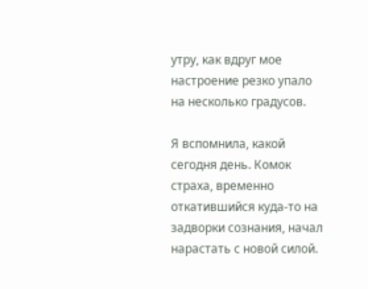утру, как вдруг мое настроение резко упало на несколько градусов.

Я вспомнила, какой сегодня день. Комок страха, временно откатившийся куда-то на задворки сознания, начал нарастать с новой силой.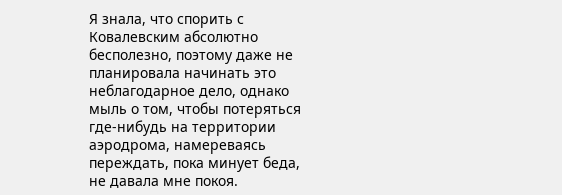Я знала, что спорить с Ковалевским абсолютно бесполезно, поэтому даже не планировала начинать это неблагодарное дело, однако мыль о том, чтобы потеряться где-нибудь на территории аэродрома, намереваясь переждать, пока минует беда, не давала мне покоя.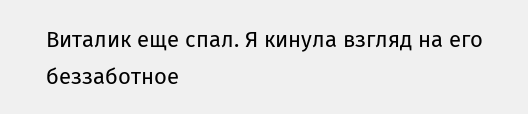Виталик еще спал. Я кинула взгляд на его беззаботное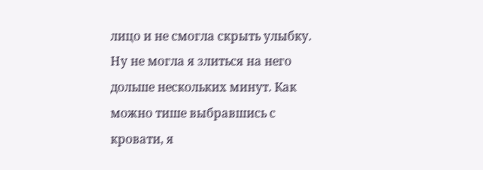лицо и не смогла скрыть улыбку. Ну не могла я злиться на него дольше нескольких минут. Как можно тише выбравшись с кровати, я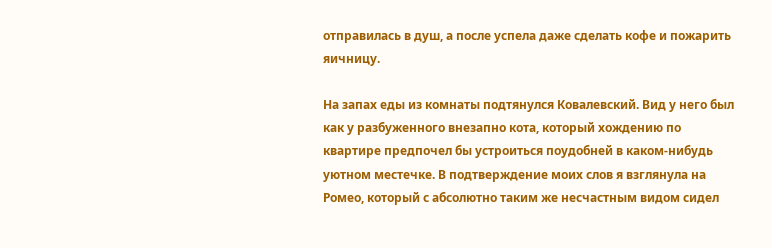отправилась в душ, а после успела даже сделать кофе и пожарить яичницу.

На запах еды из комнаты подтянулся Ковалевский. Вид у него был как у разбуженного внезапно кота, который хождению по квартире предпочел бы устроиться поудобней в каком-нибудь уютном местечке. В подтверждение моих слов я взглянула на Ромео, который с абсолютно таким же несчастным видом сидел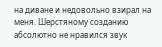на диване и недовольно взирал на меня. Шерстяному созданию абсолютно не нравился звук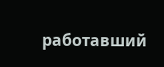работавший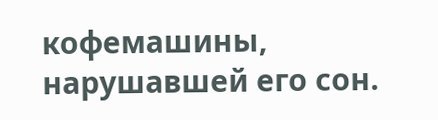кофемашины, нарушавшей его сон.